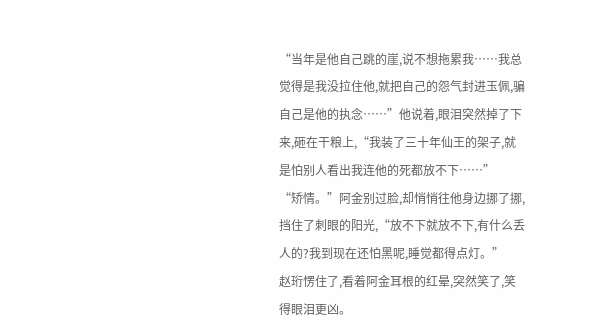“当年是他自己跳的崖,说不想拖累我……我总觉得是我没拉住他,就把自己的怨气封进玉佩,骗自己是他的执念……”他说着,眼泪突然掉了下来,砸在干粮上,“我装了三十年仙王的架子,就是怕别人看出我连他的死都放不下……”
“矫情。”阿金别过脸,却悄悄往他身边挪了挪,挡住了刺眼的阳光,“放不下就放不下,有什么丢人的?我到现在还怕黑呢,睡觉都得点灯。”
赵珩愣住了,看着阿金耳根的红晕,突然笑了,笑得眼泪更凶。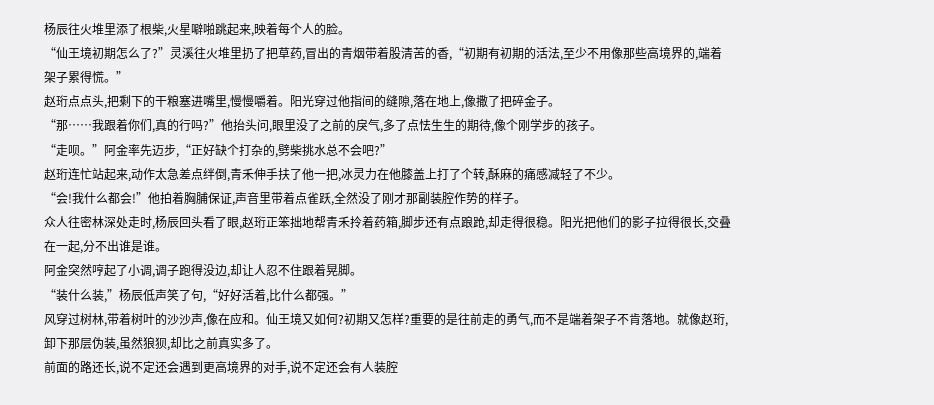杨辰往火堆里添了根柴,火星噼啪跳起来,映着每个人的脸。
“仙王境初期怎么了?”灵溪往火堆里扔了把草药,冒出的青烟带着股清苦的香,“初期有初期的活法,至少不用像那些高境界的,端着架子累得慌。”
赵珩点点头,把剩下的干粮塞进嘴里,慢慢嚼着。阳光穿过他指间的缝隙,落在地上,像撒了把碎金子。
“那……我跟着你们,真的行吗?”他抬头问,眼里没了之前的戾气,多了点怯生生的期待,像个刚学步的孩子。
“走呗。”阿金率先迈步,“正好缺个打杂的,劈柴挑水总不会吧?”
赵珩连忙站起来,动作太急差点绊倒,青禾伸手扶了他一把,冰灵力在他膝盖上打了个转,酥麻的痛感减轻了不少。
“会!我什么都会!”他拍着胸脯保证,声音里带着点雀跃,全然没了刚才那副装腔作势的样子。
众人往密林深处走时,杨辰回头看了眼,赵珩正笨拙地帮青禾拎着药箱,脚步还有点踉跄,却走得很稳。阳光把他们的影子拉得很长,交叠在一起,分不出谁是谁。
阿金突然哼起了小调,调子跑得没边,却让人忍不住跟着晃脚。
“装什么装,”杨辰低声笑了句,“好好活着,比什么都强。”
风穿过树林,带着树叶的沙沙声,像在应和。仙王境又如何?初期又怎样?重要的是往前走的勇气,而不是端着架子不肯落地。就像赵珩,卸下那层伪装,虽然狼狈,却比之前真实多了。
前面的路还长,说不定还会遇到更高境界的对手,说不定还会有人装腔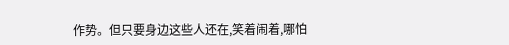作势。但只要身边这些人还在,笑着闹着,哪怕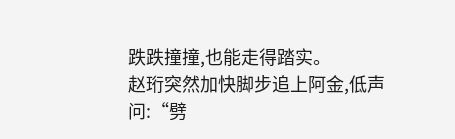跌跌撞撞,也能走得踏实。
赵珩突然加快脚步追上阿金,低声问:“劈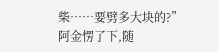柴……要劈多大块的?”
阿金愣了下,随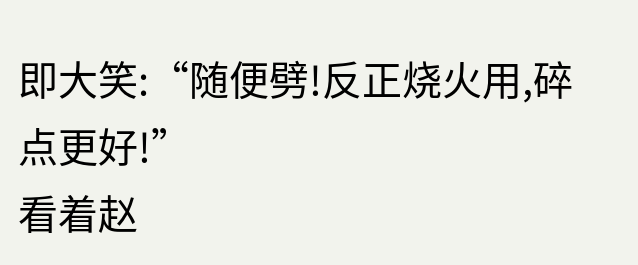即大笑:“随便劈!反正烧火用,碎点更好!”
看着赵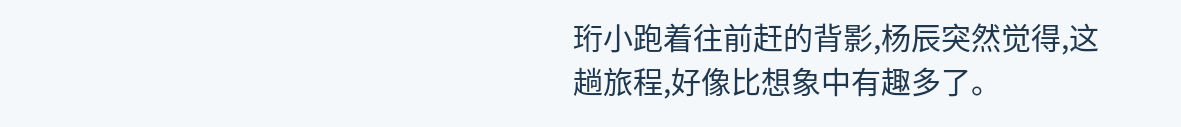珩小跑着往前赶的背影,杨辰突然觉得,这趟旅程,好像比想象中有趣多了。